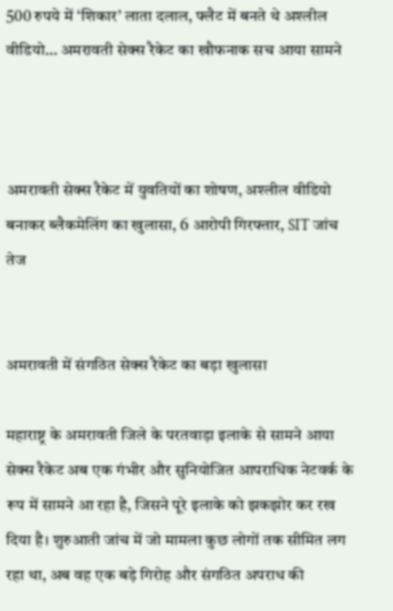500 रुपये में ‘शिकार’ लाता दलाल, फ्लैट में बनते थे अश्लील वीडियो… अमरावती सेक्स रैकेट का खौफनाक सच आया सामने



अमरावती सेक्स रैकेट में युवतियों का शोषण, अश्लील वीडियो बनाकर ब्लैकमेलिंग का खुलासा, 6 आरोपी गिरफ्तार, SIT जांच तेज


अमरावती में संगठित सेक्स रैकेट का बड़ा खुलासा

महाराष्ट्र के अमरावती जिले के परतवाड़ा इलाके से सामने आया सेक्स रैकेट अब एक गंभीर और सुनियोजित आपराधिक नेटवर्क के रूप में सामने आ रहा है, जिसने पूरे इलाके को झकझोर कर रख दिया है। शुरुआती जांच में जो मामला कुछ लोगों तक सीमित लग रहा था, अब वह एक बड़े गिरोह और संगठित अपराध की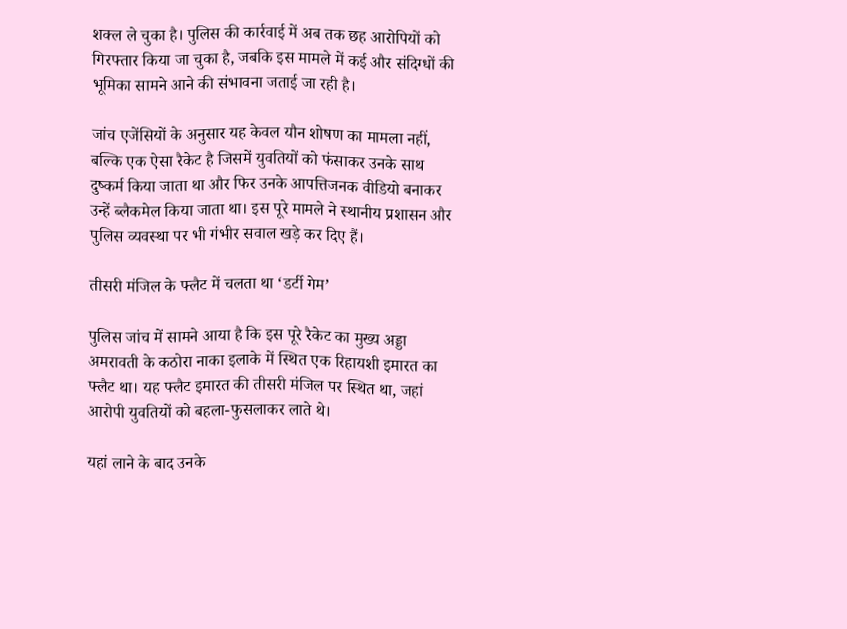शक्ल ले चुका है। पुलिस की कार्रवाई में अब तक छह आरोपियों को गिरफ्तार किया जा चुका है, जबकि इस मामले में कई और संदिग्धों की भूमिका सामने आने की संभावना जताई जा रही है।

जांच एजेंसियों के अनुसार यह केवल यौन शोषण का मामला नहीं, बल्कि एक ऐसा रैकेट है जिसमें युवतियों को फंसाकर उनके साथ दुष्कर्म किया जाता था और फिर उनके आपत्तिजनक वीडियो बनाकर उन्हें ब्लैकमेल किया जाता था। इस पूरे मामले ने स्थानीय प्रशासन और पुलिस व्यवस्था पर भी गंभीर सवाल खड़े कर दिए हैं।

तीसरी मंजिल के फ्लैट में चलता था ‘डर्टी गेम’

पुलिस जांच में सामने आया है कि इस पूरे रैकेट का मुख्य अड्डा अमरावती के कठोरा नाका इलाके में स्थित एक रिहायशी इमारत का फ्लैट था। यह फ्लैट इमारत की तीसरी मंजिल पर स्थित था, जहां आरोपी युवतियों को बहला-फुसलाकर लाते थे।

यहां लाने के बाद उनके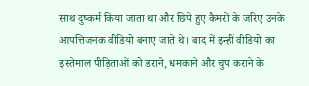साथ दुष्कर्म किया जाता था और छिपे हुए कैमरों के जरिए उनके आपत्तिजनक वीडियो बनाए जाते थे। बाद में इन्हीं वीडियो का इस्तेमाल पीड़िताओं को डराने, धमकाने और चुप कराने के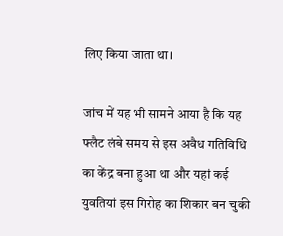लिए किया जाता था।

जांच में यह भी सामने आया है कि यह फ्लैट लंबे समय से इस अवैध गतिविधि का केंद्र बना हुआ था और यहां कई युवतियां इस गिरोह का शिकार बन चुकी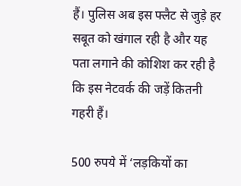हैं। पुलिस अब इस फ्लैट से जुड़े हर सबूत को खंगाल रही है और यह पता लगाने की कोशिश कर रही है कि इस नेटवर्क की जड़ें कितनी गहरी हैं।

500 रुपये में ‘लड़कियों का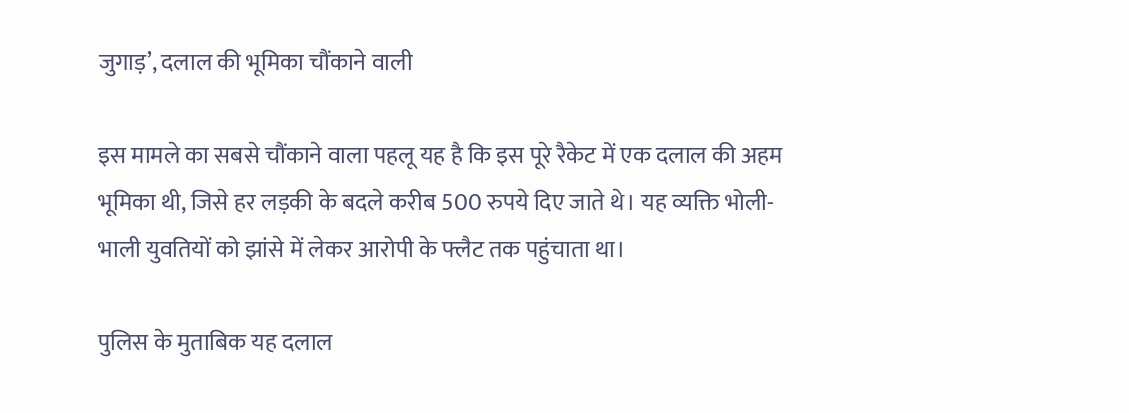जुगाड़’, दलाल की भूमिका चौंकाने वाली

इस मामले का सबसे चौंकाने वाला पहलू यह है कि इस पूरे रैकेट में एक दलाल की अहम भूमिका थी, जिसे हर लड़की के बदले करीब 500 रुपये दिए जाते थे। यह व्यक्ति भोली-भाली युवतियों को झांसे में लेकर आरोपी के फ्लैट तक पहुंचाता था।

पुलिस के मुताबिक यह दलाल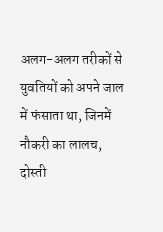अलग-अलग तरीकों से युवतियों को अपने जाल में फंसाता था, जिनमें नौकरी का लालच, दोस्ती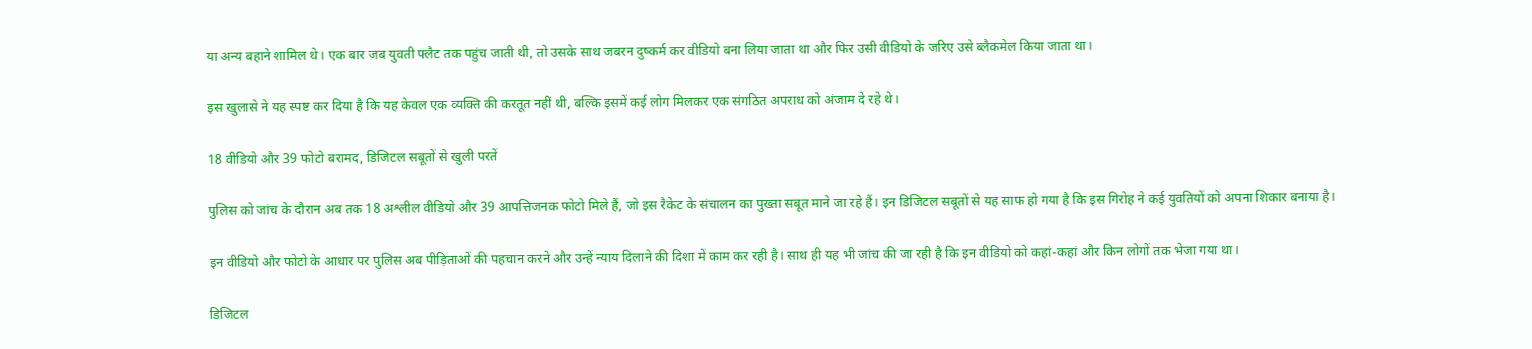या अन्य बहाने शामिल थे। एक बार जब युवती फ्लैट तक पहुंच जाती थी, तो उसके साथ जबरन दुष्कर्म कर वीडियो बना लिया जाता था और फिर उसी वीडियो के जरिए उसे ब्लैकमेल किया जाता था।

इस खुलासे ने यह स्पष्ट कर दिया है कि यह केवल एक व्यक्ति की करतूत नहीं थी, बल्कि इसमें कई लोग मिलकर एक संगठित अपराध को अंजाम दे रहे थे।

18 वीडियो और 39 फोटो बरामद, डिजिटल सबूतों से खुली परतें

पुलिस को जांच के दौरान अब तक 18 अश्लील वीडियो और 39 आपत्तिजनक फोटो मिले हैं, जो इस रैकेट के संचालन का पुख्ता सबूत माने जा रहे हैं। इन डिजिटल सबूतों से यह साफ हो गया है कि इस गिरोह ने कई युवतियों को अपना शिकार बनाया है।

इन वीडियो और फोटो के आधार पर पुलिस अब पीड़िताओं की पहचान करने और उन्हें न्याय दिलाने की दिशा में काम कर रही है। साथ ही यह भी जांच की जा रही है कि इन वीडियो को कहां-कहां और किन लोगों तक भेजा गया था।

डिजिटल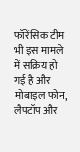फॉरेंसिक टीम भी इस मामले में सक्रिय हो गई है और मोबाइल फोन, लैपटॉप और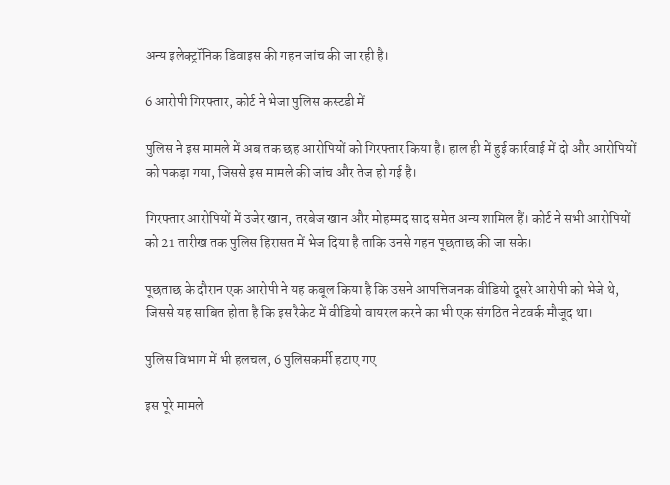अन्य इलेक्ट्रॉनिक डिवाइस की गहन जांच की जा रही है।

6 आरोपी गिरफ्तार, कोर्ट ने भेजा पुलिस कस्टडी में

पुलिस ने इस मामले में अब तक छह आरोपियों को गिरफ्तार किया है। हाल ही में हुई कार्रवाई में दो और आरोपियों को पकड़ा गया, जिससे इस मामले की जांच और तेज हो गई है।

गिरफ्तार आरोपियों में उजेर खान, तरबेज खान और मोहम्मद साद समेत अन्य शामिल हैं। कोर्ट ने सभी आरोपियों को 21 तारीख तक पुलिस हिरासत में भेज दिया है ताकि उनसे गहन पूछताछ की जा सके।

पूछताछ के दौरान एक आरोपी ने यह कबूल किया है कि उसने आपत्तिजनक वीडियो दूसरे आरोपी को भेजे थे, जिससे यह साबित होता है कि इस रैकेट में वीडियो वायरल करने का भी एक संगठित नेटवर्क मौजूद था।

पुलिस विभाग में भी हलचल, 6 पुलिसकर्मी हटाए गए

इस पूरे मामले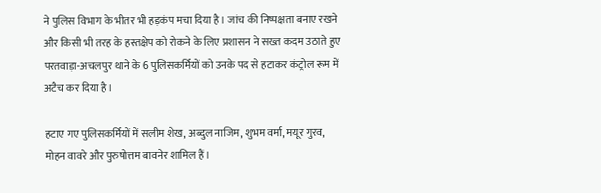ने पुलिस विभाग के भीतर भी हड़कंप मचा दिया है। जांच की निष्पक्षता बनाए रखने और किसी भी तरह के हस्तक्षेप को रोकने के लिए प्रशासन ने सख्त कदम उठाते हुए परतवाड़ा-अचलपुर थाने के 6 पुलिसकर्मियों को उनके पद से हटाकर कंट्रोल रूम में अटैच कर दिया है।

हटाए गए पुलिसकर्मियों में सलीम शेख, अब्दुल नाजिम, शुभम वर्मा, मयूर गुरव, मोहन वावरे और पुरुषोत्तम बावनेर शामिल हैं।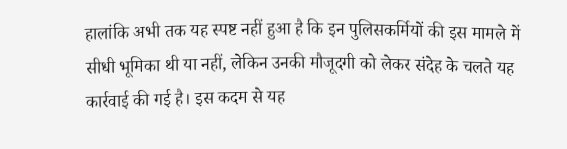हालांकि अभी तक यह स्पष्ट नहीं हुआ है कि इन पुलिसकर्मियों की इस मामले में सीधी भूमिका थी या नहीं, लेकिन उनकी मौजूदगी को लेकर संदेह के चलते यह कार्रवाई की गई है। इस कदम से यह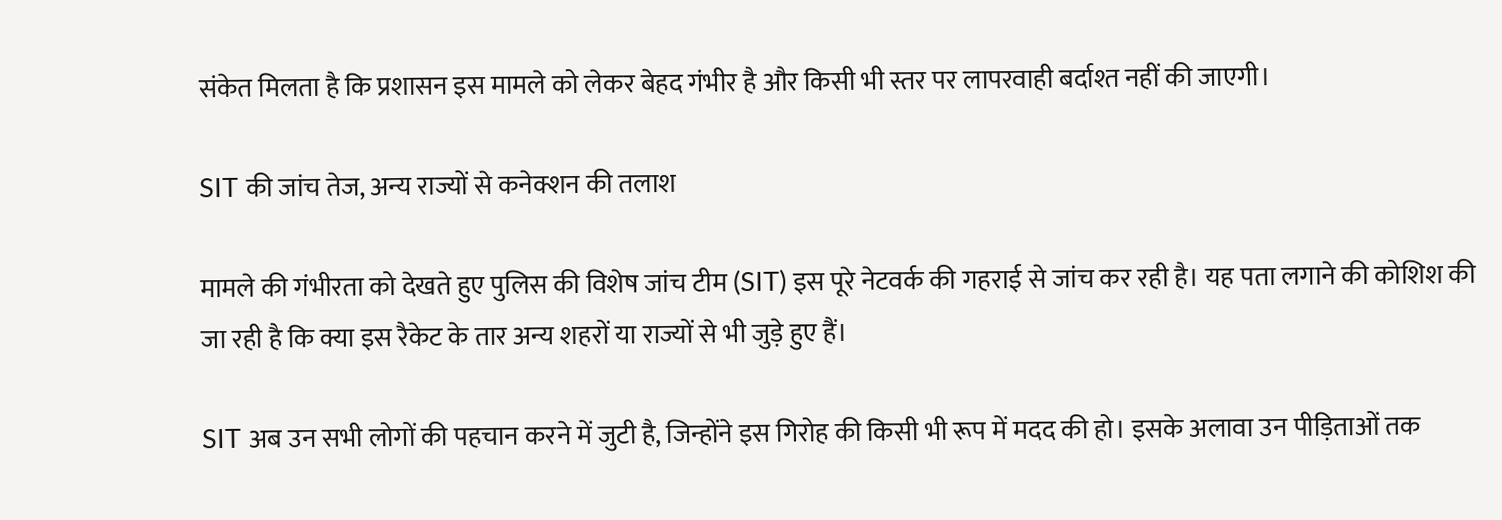संकेत मिलता है कि प्रशासन इस मामले को लेकर बेहद गंभीर है और किसी भी स्तर पर लापरवाही बर्दाश्त नहीं की जाएगी।

SIT की जांच तेज, अन्य राज्यों से कनेक्शन की तलाश

मामले की गंभीरता को देखते हुए पुलिस की विशेष जांच टीम (SIT) इस पूरे नेटवर्क की गहराई से जांच कर रही है। यह पता लगाने की कोशिश की जा रही है कि क्या इस रैकेट के तार अन्य शहरों या राज्यों से भी जुड़े हुए हैं।

SIT अब उन सभी लोगों की पहचान करने में जुटी है, जिन्होंने इस गिरोह की किसी भी रूप में मदद की हो। इसके अलावा उन पीड़िताओं तक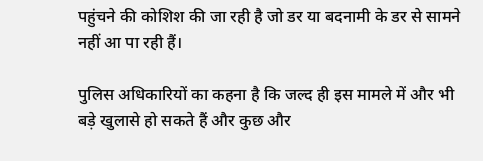पहुंचने की कोशिश की जा रही है जो डर या बदनामी के डर से सामने नहीं आ पा रही हैं।

पुलिस अधिकारियों का कहना है कि जल्द ही इस मामले में और भी बड़े खुलासे हो सकते हैं और कुछ और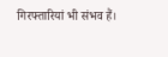गिरफ्तारियां भी संभव हैं।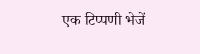एक टिप्पणी भेजें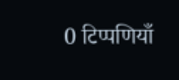0 टिप्पणियाँ